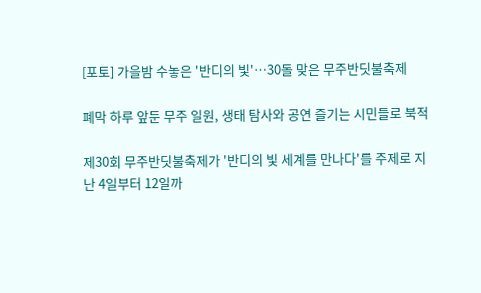[포토] 가을밤 수놓은 '반디의 빛'…30돌 맞은 무주반딧불축제

폐막 하루 앞둔 무주 일원, 생태 탐사와 공연 즐기는 시민들로 북적

제30회 무주반딧불축제가 '반디의 빛 세계를 만나다'를 주제로 지난 4일부터 12일까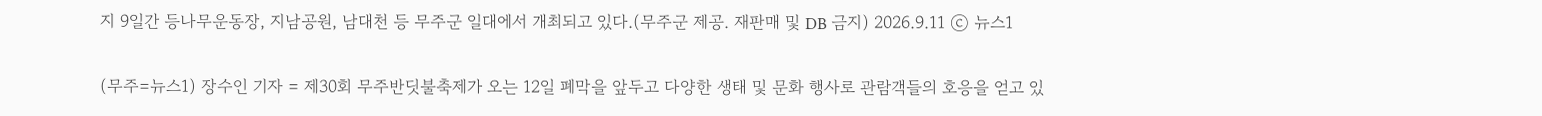지 9일간 등나무운동장, 지남공원, 남대천 등 무주군 일대에서 개최되고 있다.(무주군 제공. 재판매 및 DB 금지) 2026.9.11 ⓒ 뉴스1

(무주=뉴스1) 장수인 기자 = 제30회 무주반딧불축제가 오는 12일 폐막을 앞두고 다양한 생태 및 문화 행사로 관람객들의 호응을 얻고 있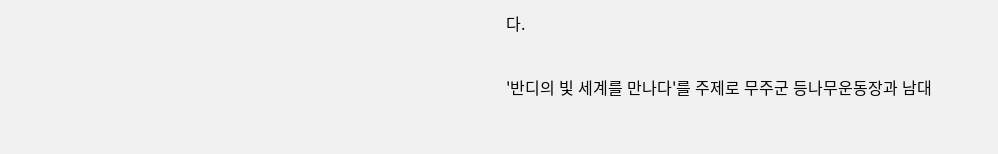다.

'반디의 빛 세계를 만나다'를 주제로 무주군 등나무운동장과 남대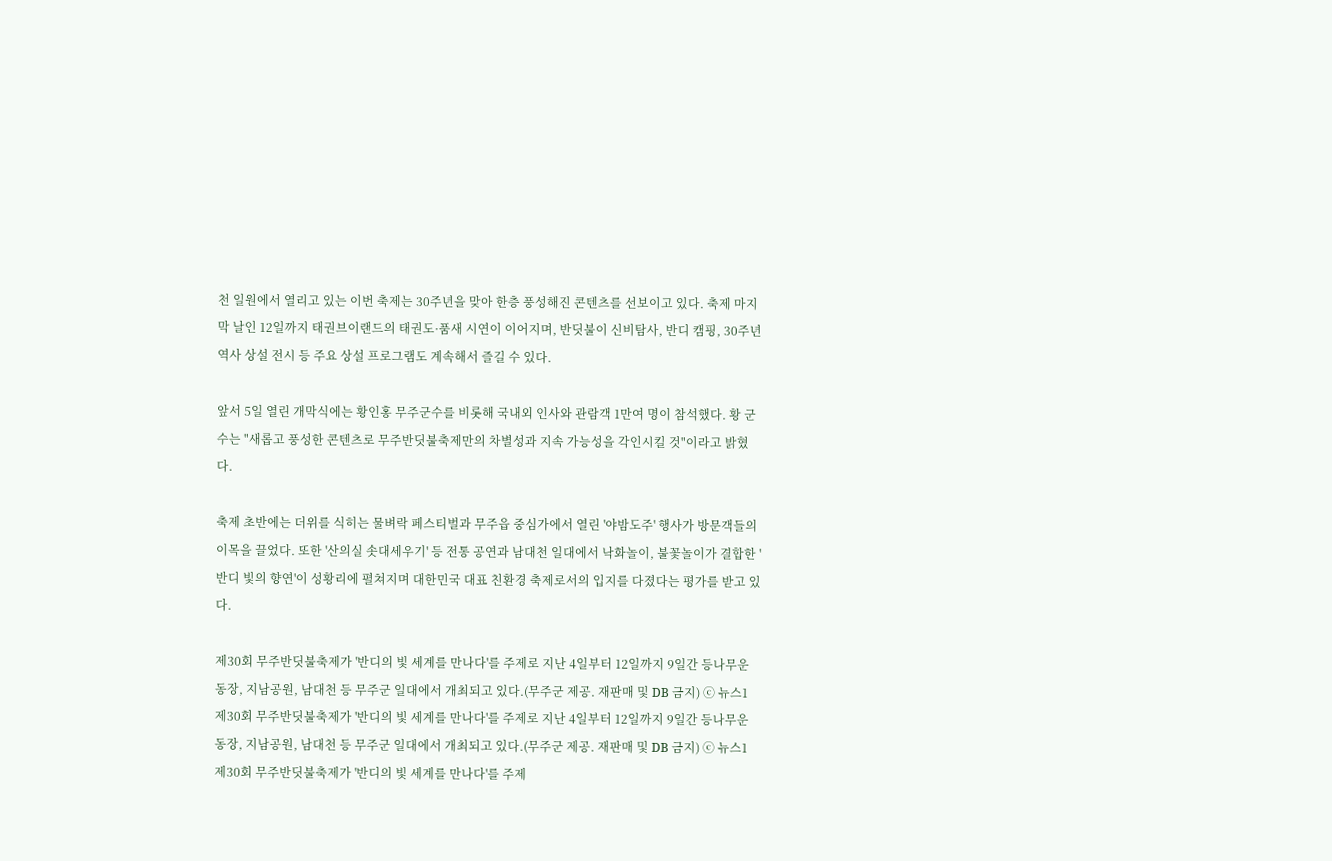천 일원에서 열리고 있는 이번 축제는 30주년을 맞아 한층 풍성해진 콘텐츠를 선보이고 있다. 축제 마지막 날인 12일까지 태권브이랜드의 태권도·품새 시연이 이어지며, 반딧불이 신비탐사, 반디 캠핑, 30주년 역사 상설 전시 등 주요 상설 프로그램도 계속해서 즐길 수 있다.

앞서 5일 열린 개막식에는 황인홍 무주군수를 비롯해 국내외 인사와 관람객 1만여 명이 참석했다. 황 군수는 "새롭고 풍성한 콘텐츠로 무주반딧불축제만의 차별성과 지속 가능성을 각인시킬 것"이라고 밝혔다.

축제 초반에는 더위를 식히는 물벼락 페스티벌과 무주읍 중심가에서 열린 '야밤도주' 행사가 방문객들의 이목을 끌었다. 또한 '산의실 솟대세우기' 등 전통 공연과 남대천 일대에서 낙화놀이, 불꽃놀이가 결합한 '반디 빛의 향연'이 성황리에 펼쳐지며 대한민국 대표 친환경 축제로서의 입지를 다졌다는 평가를 받고 있다.

제30회 무주반딧불축제가 '반디의 빛 세계를 만나다'를 주제로 지난 4일부터 12일까지 9일간 등나무운동장, 지남공원, 남대천 등 무주군 일대에서 개최되고 있다.(무주군 제공. 재판매 및 DB 금지) ⓒ 뉴스1
제30회 무주반딧불축제가 '반디의 빛 세계를 만나다'를 주제로 지난 4일부터 12일까지 9일간 등나무운동장, 지남공원, 남대천 등 무주군 일대에서 개최되고 있다.(무주군 제공. 재판매 및 DB 금지) ⓒ 뉴스1
제30회 무주반딧불축제가 '반디의 빛 세계를 만나다'를 주제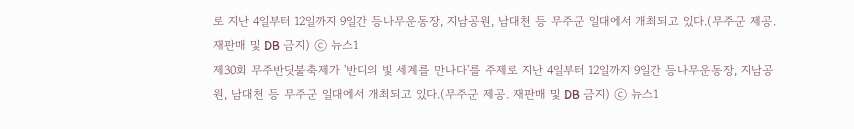로 지난 4일부터 12일까지 9일간 등나무운동장, 지남공원, 남대천 등 무주군 일대에서 개최되고 있다.(무주군 제공. 재판매 및 DB 금지) ⓒ 뉴스1
제30회 무주반딧불축제가 '반디의 빛 세계를 만나다'를 주제로 지난 4일부터 12일까지 9일간 등나무운동장, 지남공원, 남대천 등 무주군 일대에서 개최되고 있다.(무주군 제공. 재판매 및 DB 금지) ⓒ 뉴스1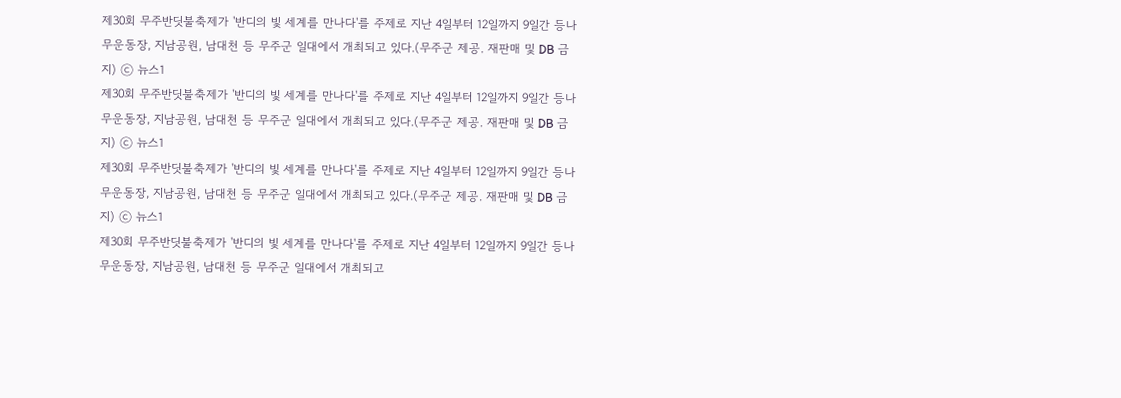제30회 무주반딧불축제가 '반디의 빛 세계를 만나다'를 주제로 지난 4일부터 12일까지 9일간 등나무운동장, 지남공원, 남대천 등 무주군 일대에서 개최되고 있다.(무주군 제공. 재판매 및 DB 금지) ⓒ 뉴스1
제30회 무주반딧불축제가 '반디의 빛 세계를 만나다'를 주제로 지난 4일부터 12일까지 9일간 등나무운동장, 지남공원, 남대천 등 무주군 일대에서 개최되고 있다.(무주군 제공. 재판매 및 DB 금지) ⓒ 뉴스1
제30회 무주반딧불축제가 '반디의 빛 세계를 만나다'를 주제로 지난 4일부터 12일까지 9일간 등나무운동장, 지남공원, 남대천 등 무주군 일대에서 개최되고 있다.(무주군 제공. 재판매 및 DB 금지) ⓒ 뉴스1
제30회 무주반딧불축제가 '반디의 빛 세계를 만나다'를 주제로 지난 4일부터 12일까지 9일간 등나무운동장, 지남공원, 남대천 등 무주군 일대에서 개최되고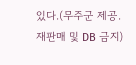있다.(무주군 제공. 재판매 및 DB 금지)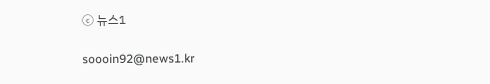ⓒ 뉴스1

soooin92@news1.kr